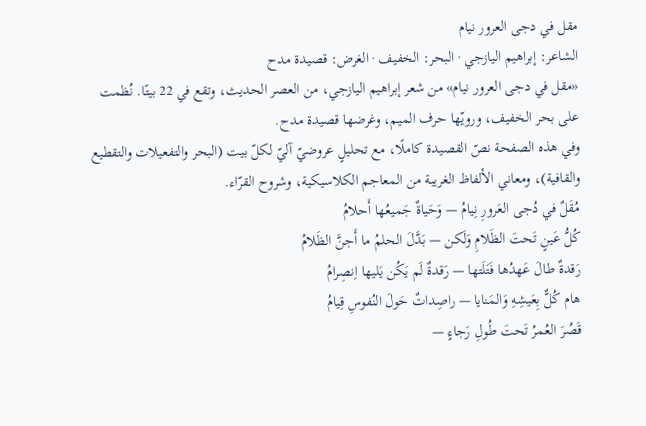مقل في دجى العرور نيام
الشاعر: إبراهيم اليازجي · البحر: الخفيف · الغرض: قصيدة مدح
«مقل في دجى العرور نيام» من شعر إبراهيم اليازجي، من العصر الحديث، وتقع في 22 بيتًا. نُظمت على بحر الخفيف، ورويّها حرف الميم، وغرضها قصيدة مدح.
وفي هذه الصفحة نصّ القصيدة كاملًا، مع تحليلٍ عروضيّ آليّ لكلّ بيت (البحر والتفعيلات والتقطيع والقافية)، ومعاني الألفاظ الغريبة من المعاجم الكلاسيكية، وشروح القرّاء.
مُقَلٌ في دُجى العَرورِ نِيامُ — وَحَياةٌ جَميعُها أَحلامُ
كُلُّ عَينٍ تَحتَ الظَلامِ وَلَكن — بَدَّلَ الحلمُ ما أَجنَّ الظَلامُ
رَقدةٌ طالَ عَهدُها فَتَلَتها — رَقدةٌ لَم يَكُن يَليها اِنصِرامُ
هام كُلٌّ بِعَيشِهِ وَالمَنايا — راصِداتٌ حَولَ النُفوسِ قِيامُ
قَصُرَ العُمرُ تَحتَ طُولِ رَجاءٍ —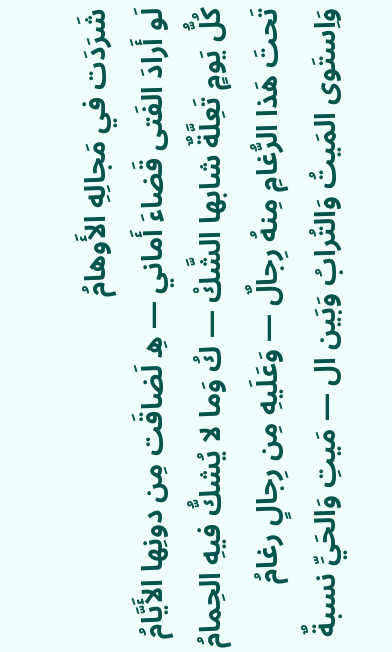شَرَدَت في مَجالِهِ الأَوهامُ
لَو أَرادَ الفَتى قَضاءَ أَماني — هِ لَضاقَت مِن دونِها الأَيَّامُ
كُلُّ يَومٍ تَعِلَّةٌ شابها الشَّكْ — كُ وَما لا يُشكُّ فيهِ الحِمامُ
تَحتَ هَذا الرُّغامِ مِنهُ رِجالٌ — وَعَلَيهِ مِن رِجالٍ رغامُ
وَاِستَوى المَيتُ وَالتُرابُ وَبَين ال — مَيتِ وَالحَيِّ نسبةٌ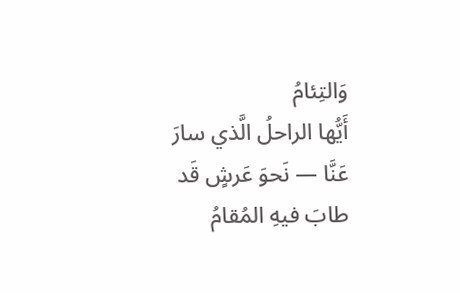وَالتِئامُ
أَيُّها الراحلُ الَّذي سارَ عَنَّا — نَحوَ عَرشٍ قَد طابَ فيهِ المُقامُ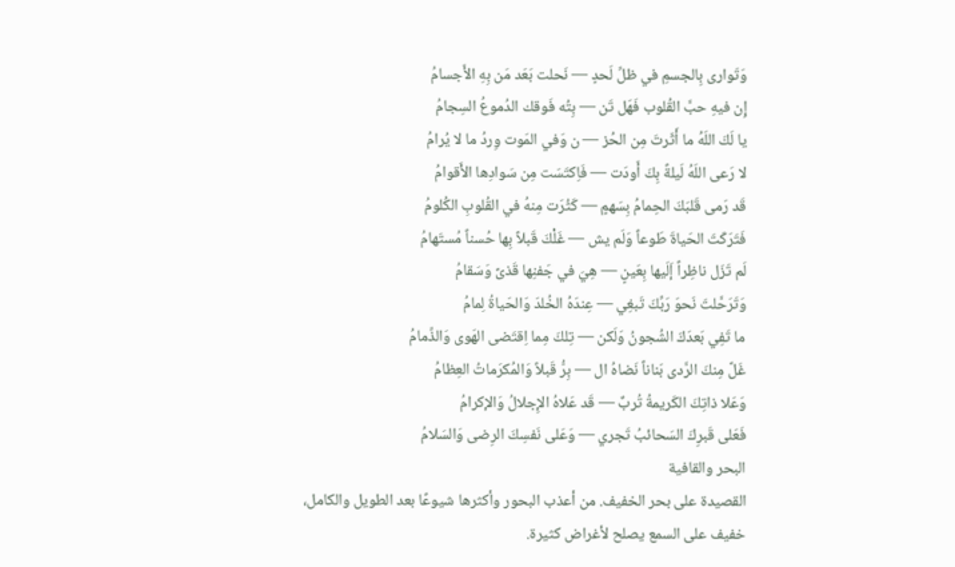وَتَوارى بِالجسمِ في ظلِّ لَحدٍ — نَحلت بَعَد مَن بِهِ الأَجسامُ
إِن فيهِ حبَّ القُلوب فَهَل تَن — بِتُه فَوقك الدُموعُ السِجامُ
يا لَكَ اللَهُ ما أَثَرتَ مِن الحُز — ن وَفي المَوت وِردُ ما لا يُرامُ
لا رَعى اللَهُ لَيلةً بِكَ أَودَت — فَاِكتَسَت مِن سَوادِها الأَقوامُ
قَد رَمى قَلبَكَ الحِمامُ بِسَهمٍ — كَثُرَت مِنهُ في القُلوبِ الكُلومُ
فَتَرَكَتَ الحَياةَ طَوعاً وَلَم يش — غَلْكَ قَبلاً بِها حُسناً مُستَهامُ
لَم تَزَل ناظِراً إَلَيها بِعَينٍ — هِيَ في جَفنِها قَذىً وَسَقامُ
وَتَرَحَّلتَ نَحوَ رَبِّكَ تَبغِي — عِندَهُ الخُلدَ وَالحَياةُ لِمامُ
ما تَفِي بَعدَكَ الشُجونُ وَلَكن — تِلكَ مِما اِقتَضى الهَوى وَالذِّمامُ
غَلَّ مِنكَ الرَّدى بَناناً نَضاهُ ال — بِرُّ قَبلاً وَالمُكرَماتُ العِظامُ
وَعَلا ذاتِكَ الكَريمةُ تُربٌ — قَد عَلاهُ الإِجلالُ وَالإكرامُ
فَعَلى قَبرِكَ السَحائبُ تَجري — وَعَلى نَفسِكَ الرِضى وَالسَلامُ
البحر والقافية
القصيدة على بحر الخفيف. من أعذب البحور وأكثرها شيوعًا بعد الطويل والكامل، خفيف على السمع يصلح لأغراض كثيرة.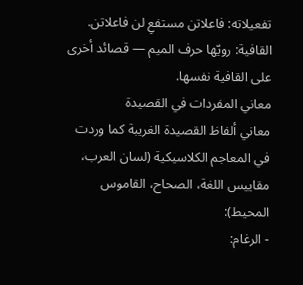تفعيلاته: فاعلاتن مستفعِ لن فاعلاتن.
القافية: رويّها حرف الميم — قصائد أخرى على القافية نفسها.
معاني المفردات في القصيدة
معاني ألفاظ القصيدة الغريبة كما وردت في المعاجم الكلاسيكية (لسان العرب، مقاييس اللغة، الصحاح، القاموس المحيط):
- الرغام: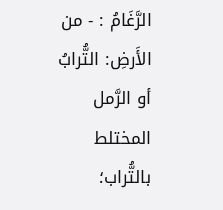الرَّغَامُ : - من الأَرضِ: التُّرابُ أو الرَّمل المختلط بالتُّراب؛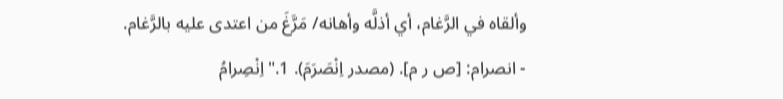وألقاه في الرَّغام، أي أذلَّه وأهانه/ مَرَّغَ من اعتدى عليه بالرَّغام.
- انصرام: [ص ر م]. (مصدر اِنْصَرَمَ). 1."اِنْصِرامُ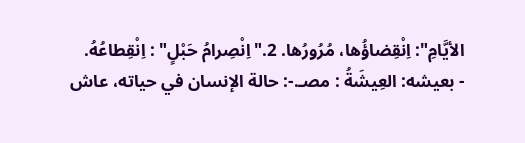الأيَّامِ": اِنْقِضاؤُها، مُرُورُها. 2."اِنْصِرامُ حَبْلٍ" : اِنْقِطاعُهُ.
- بعيشه: العِيشَةُ : مصـ.-: حالة الإنسان في حياته، عاش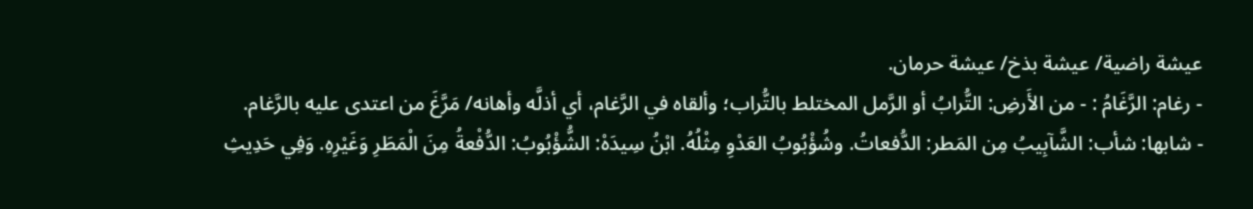عيشة راضية/ عيشة بذخ/ عيشة حرمان.
- رغام: الرَّغَامُ : - من الأَرضِ: التُّرابُ أو الرَّمل المختلط بالتُّراب؛ وألقاه في الرَّغام، أي أذلَّه وأهانه/ مَرَّغَ من اعتدى عليه بالرَّغام.
- شابها: شأب: الشَّآبِيبُ مِن المَطر: الدُّفعاتُ. وشُؤْبُوبُ العَدْوِ مِثْلُهُ. ابْنُ سِيدَهْ: الشُّؤْبُوبُ: الدُّفْعةُ مِنَ الْمَطَرِ وَغَيْرِهِ. وَفِي حَدِيثِ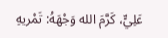عَلِيٍّ، كَرَّمَ الله وَجْهَهُ: تَمْريهِ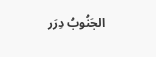الجَنُوبُ دِرَر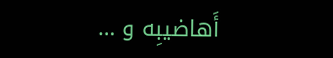أَهاضيبِه و …